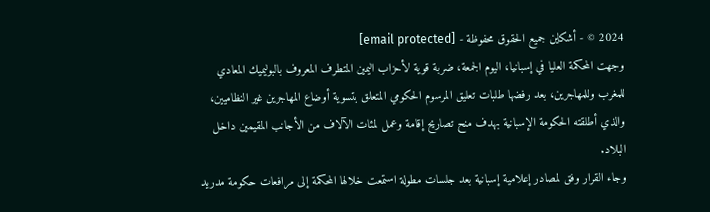2024 © - أشكاين جميع الحقوق محفوظة - [email protected]
وجهت المحكمة العليا في إسبانيا، اليوم الجمعة، ضربة قوية لأحزاب اليمين المتطرف المعروف بالبوليميك المعادي للمغرب وللمهاجرين، بعد رفضها طلبات تعليق المرسوم الحكومي المتعلق بتسوية أوضاع المهاجرين غير النظاميين، والذي أطلقته الحكومة الإسبانية بهدف منح تصاريح إقامة وعمل لمئات الآلاف من الأجانب المقيمين داخل البلاد.
وجاء القرار وفق لمصادر إعلامية إسبانية بعد جلسات مطولة استمعت خلالها المحكمة إلى مرافعات حكومة مدريد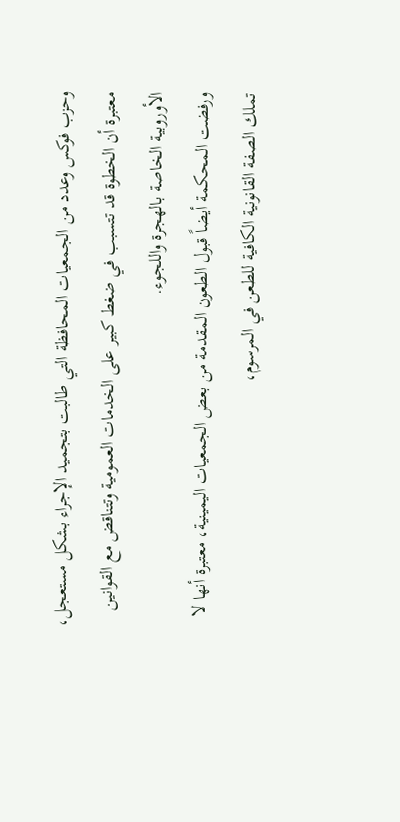وحزب فوكس وعدد من الجمعيات المحافظة التي طالبت بتجميد الإجراء بشكل مستعجل، معتبرة أن الخطوة قد تتسبب في ضغط كبير على الخدمات العمومية وتتناقض مع القوانين الأوروبية الخاصة بالهجرة واللجوء.
ورفضت المحكمة أيضاً قبول الطعون المقدمة من بعض الجمعيات اليمينية، معتبرة أنها لا تملك الصفة القانونية الكافية للطعن في المرسوم،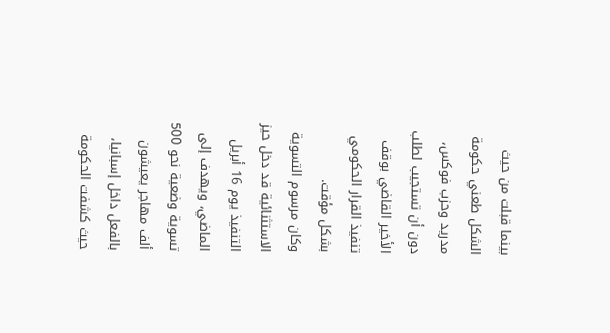بينما قبلت من حيث الشكل طعني حكومة مدريد وحزب فوكس، دون أن تستجيب لطلب الأخير القاضي بوقف تنفيذ القرار الحكومي بشكل مؤقت.
وكان مرسوم التسوية الاستثنائية قد دخل حيز التنفيذ يوم 16 أبريل الماضي، ويهدف إلى تسوية وضعية نحو 500 ألف مهاجر يعيشون بالفعل داخل إسبانيا، حيث كشفت الحكومة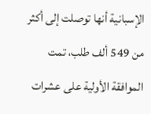الإسبانية أنها توصلت إلى أكثر من 549 ألف طلب، تمت الموافقة الأولية على عشرات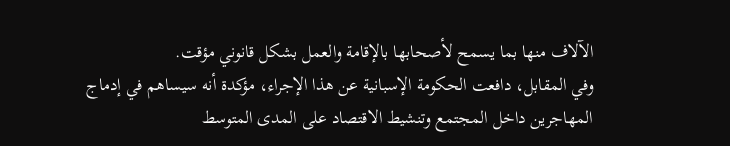الآلاف منها بما يسمح لأصحابها بالإقامة والعمل بشكل قانوني مؤقت.
وفي المقابل، دافعت الحكومة الإسبانية عن هذا الإجراء، مؤكدة أنه سيساهم في إدماج المهاجرين داخل المجتمع وتنشيط الاقتصاد على المدى المتوسط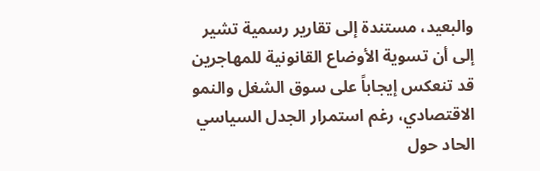والبعيد، مستندة إلى تقارير رسمية تشير إلى أن تسوية الأوضاع القانونية للمهاجرين قد تنعكس إيجاباً على سوق الشغل والنمو الاقتصادي، رغم استمرار الجدل السياسي الحاد حول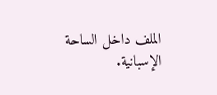الملف داخل الساحة الإسبانية.